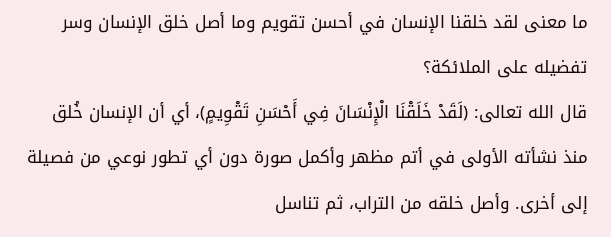ما معنى لقد خلقنا الإنسان في أحسن تقويم وما أصل خلق الإنسان وسر تفضيله على الملائكة؟
قال الله تعالى: (لَقَدْ خَلَقْنَا الْإِنْسَانَ فِي أَحْسَنِ تَقْوِيمٍ)، أي أن الإنسان خُلق منذ نشأته الأولى في أتم مظهر وأكمل صورة دون أي تطور نوعي من فصيلة إلى أخرى. وأصل خلقه من التراب، ثم تناسل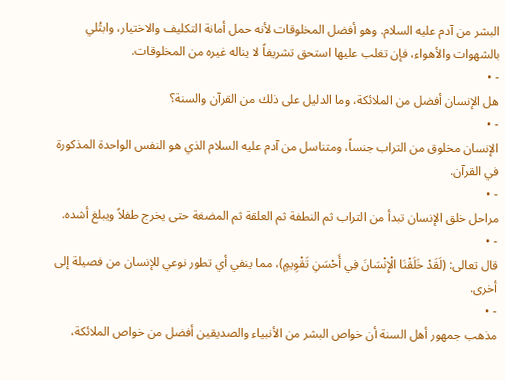البشر من آدم عليه السلام. وهو أفضل المخلوقات لأنه حمل أمانة التكليف والاختيار، وابتُلي بالشهوات والأهواء، فإن تغلب عليها استحق تشريفاً لا يناله غيره من المخلوقات.
- •
هل الإنسان أفضل من الملائكة، وما الدليل على ذلك من القرآن والسنة؟
- •
الإنسان مخلوق من التراب جنساً، ومتناسل من آدم عليه السلام الذي هو النفس الواحدة المذكورة في القرآن.
- •
مراحل خلق الإنسان تبدأ من التراب ثم النطفة ثم العلقة ثم المضغة حتى يخرج طفلاً ويبلغ أشده.
- •
قال تعالى: (لَقَدْ خَلَقْنَا الْإِنْسَانَ فِي أَحْسَنِ تَقْوِيمٍ)، مما ينفي أي تطور نوعي للإنسان من فصيلة إلى أخرى.
- •
مذهب جمهور أهل السنة أن خواص البشر من الأنبياء والصديقين أفضل من خواص الملائكة،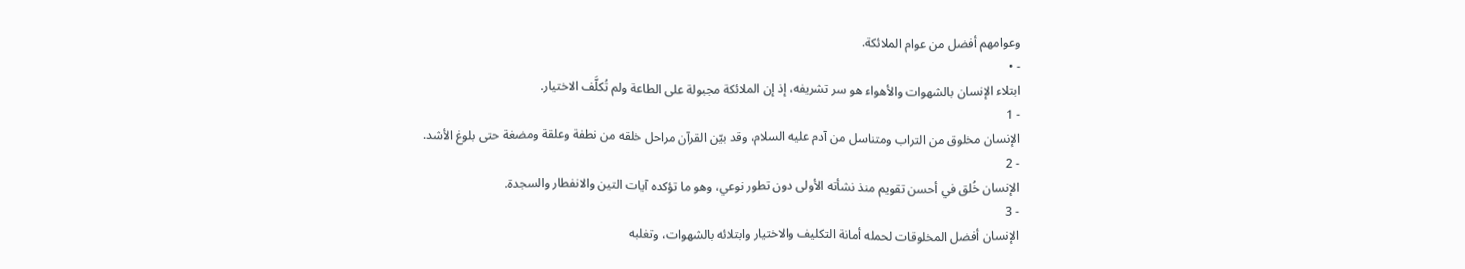وعوامهم أفضل من عوام الملائكة.
- •
ابتلاء الإنسان بالشهوات والأهواء هو سر تشريفه، إذ إن الملائكة مجبولة على الطاعة ولم تُكلَّف الاختيار.
- 1
الإنسان مخلوق من التراب ومتناسل من آدم عليه السلام، وقد بيّن القرآن مراحل خلقه من نطفة وعلقة ومضغة حتى بلوغ الأشد.
- 2
الإنسان خُلق في أحسن تقويم منذ نشأته الأولى دون تطور نوعي، وهو ما تؤكده آيات التين والانفطار والسجدة.
- 3
الإنسان أفضل المخلوقات لحمله أمانة التكليف والاختيار وابتلائه بالشهوات، وتغلبه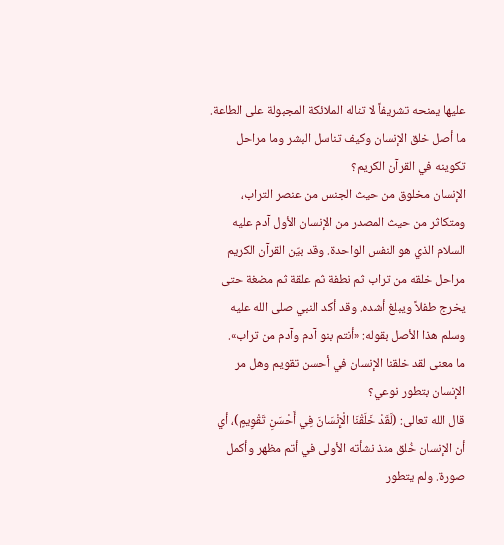عليها يمنحه تشريفاً لا تناله الملائكة المجبولة على الطاعة.
ما أصل خلق الإنسان وكيف تناسل البشر وما مراحل تكوينه في القرآن الكريم؟
الإنسان مخلوق من حيث الجنس من عنصر التراب، ومتكاثر من حيث المصدر من الإنسان الأول آدم عليه السلام الذي هو النفس الواحدة. وقد بيّن القرآن الكريم مراحل خلقه من تراب ثم نطفة ثم علقة ثم مضغة حتى يخرج طفلاً ويبلغ أشده. وقد أكد النبي صلى الله عليه وسلم هذا الأصل بقوله: «أنتم بنو آدم وآدم من تراب».
ما معنى لقد خلقنا الإنسان في أحسن تقويم وهل مر الإنسان بتطور نوعي؟
قال الله تعالى: (لَقَدْ خَلَقْنَا الْإِنْسَانَ فِي أَحْسَنِ تَقْوِيمٍ)، أي أن الإنسان خُلق منذ نشأته الأولى في أتم مظهر وأكمل صورة. ولم يتطور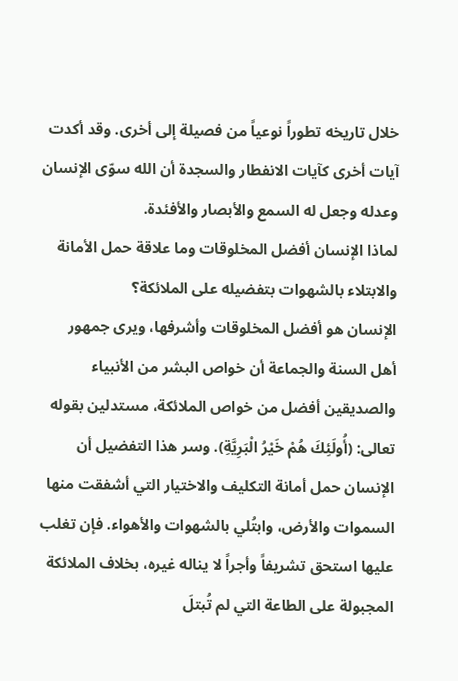خلال تاريخه تطوراً نوعياً من فصيلة إلى أخرى. وقد أكدت آيات أخرى كآيات الانفطار والسجدة أن الله سوّى الإنسان وعدله وجعل له السمع والأبصار والأفئدة.
لماذا الإنسان أفضل المخلوقات وما علاقة حمل الأمانة والابتلاء بالشهوات بتفضيله على الملائكة؟
الإنسان هو أفضل المخلوقات وأشرفها، ويرى جمهور أهل السنة والجماعة أن خواص البشر من الأنبياء والصديقين أفضل من خواص الملائكة، مستدلين بقوله تعالى: (أُولَئِكَ هُمْ خَيْرُ الْبَرِيَّةِ). وسر هذا التفضيل أن الإنسان حمل أمانة التكليف والاختيار التي أشفقت منها السموات والأرض، وابتُلي بالشهوات والأهواء. فإن تغلب عليها استحق تشريفاً وأجراً لا يناله غيره، بخلاف الملائكة المجبولة على الطاعة التي لم تُبتلَ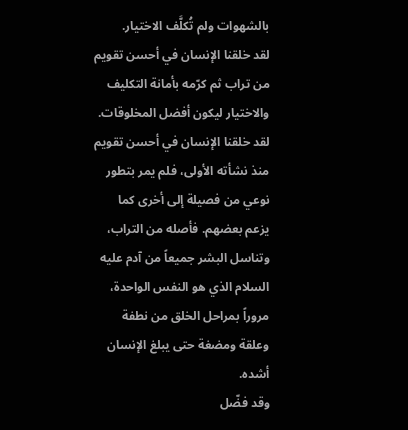بالشهوات ولم تُكلَّف الاختيار.
لقد خلقنا الإنسان في أحسن تقويم من تراب ثم كرّمه بأمانة التكليف والاختيار ليكون أفضل المخلوقات.
لقد خلقنا الإنسان في أحسن تقويم منذ نشأته الأولى، فلم يمر بتطور نوعي من فصيلة إلى أخرى كما يزعم بعضهم. فأصله من التراب، وتناسل البشر جميعاً من آدم عليه السلام الذي هو النفس الواحدة، مروراً بمراحل الخلق من نطفة وعلقة ومضغة حتى يبلغ الإنسان أشده.
وقد فضّل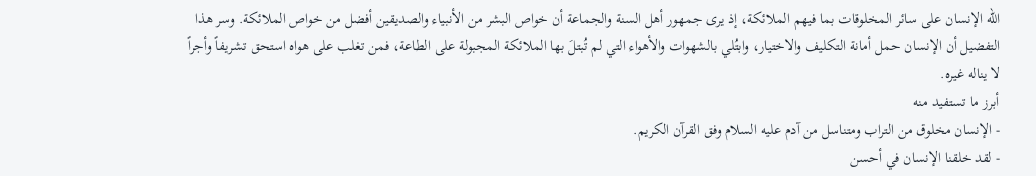الله الإنسان على سائر المخلوقات بما فيهم الملائكة، إذ يرى جمهور أهل السنة والجماعة أن خواص البشر من الأنبياء والصديقين أفضل من خواص الملائكة. وسر هذا التفضيل أن الإنسان حمل أمانة التكليف والاختيار، وابتُلي بالشهوات والأهواء التي لم تُبتلَ بها الملائكة المجبولة على الطاعة، فمن تغلب على هواه استحق تشريفاً وأجراً لا يناله غيره.
أبرز ما تستفيد منه
- الإنسان مخلوق من التراب ومتناسل من آدم عليه السلام وفق القرآن الكريم.
- لقد خلقنا الإنسان في أحسن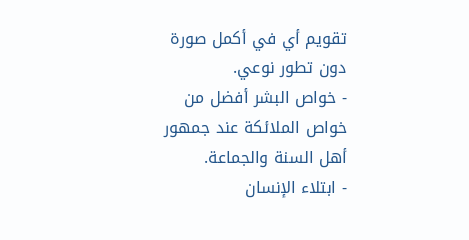تقويم أي في أكمل صورة دون تطور نوعي.
- خواص البشر أفضل من خواص الملائكة عند جمهور أهل السنة والجماعة.
- ابتلاء الإنسان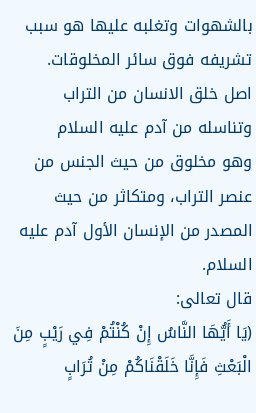بالشهوات وتغلبه عليها هو سبب تشريفه فوق سائر المخلوقات.
اصل خلق الانسان من التراب وتناسله من آدم عليه السلام
وهو مخلوق من حيث الجنس من عنصر التراب، ومتكاثر من حيث المصدر من الإنسان الأول آدم عليه السلام.
قال تعالى:
(يَا أَيُّهَا النَّاسُ إِنْ كُنْتُمْ فِي رَيْبٍ مِنَ الْبَعْثِ فَإِنَّا خَلَقْنَاكُمْ مِنْ تُرَابٍ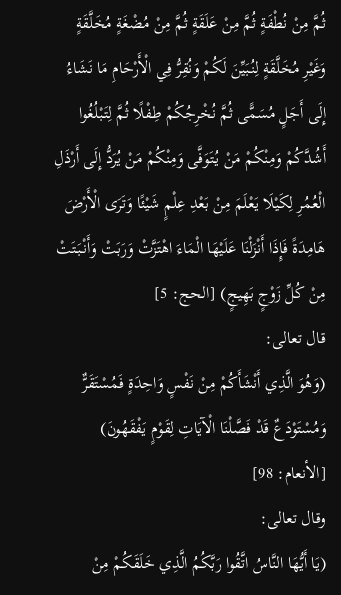ثُمَّ مِنْ نُطْفَةٍ ثُمَّ مِنْ عَلَقَةٍ ثُمَّ مِنْ مُضْغَةٍ مُخَلَّقَةٍ وَغَيْرِ مُخَلَّقَةٍ لِنُبَيِّنَ لَكُمْ وَنُقِرُّ فِي الْأَرْحَامِ مَا نَشَاءُ إِلَى أَجَلٍ مُسَمًّى ثُمَّ نُخْرِجُكُمْ طِفْلًا ثُمَّ لِتَبْلُغُوا أَشُدَّكُمْ وَمِنْكُمْ مَنْ يُتَوَفَّى وَمِنْكُمْ مَنْ يُرَدُّ إِلَى أَرْذَلِ الْعُمُرِ لِكَيْلَا يَعْلَمَ مِنْ بَعْدِ عِلْمٍ شَيْئًا وَتَرَى الْأَرْضَ هَامِدَةً فَإِذَا أَنْزَلْنَا عَلَيْهَا الْمَاءَ اهْتَزَّتْ وَرَبَتْ وَأَنْبَتَتْ مِنْ كُلِّ زَوْجٍ بَهِيجٍ) [الحج: 5]
قال تعالى:
(وَهُوَ الَّذِي أَنْشَأَكُمْ مِنْ نَفْسٍ وَاحِدَةٍ فَمُسْتَقَرٌّ وَمُسْتَوْدَعٌ قَدْ فَصَّلْنَا الْآيَاتِ لِقَوْمٍ يَفْقَهُونَ) [الأنعام: 98]
وقال تعالى:
(يَا أَيُّهَا النَّاسُ اتَّقُوا رَبَّكُمُ الَّذِي خَلَقَكُمْ مِنْ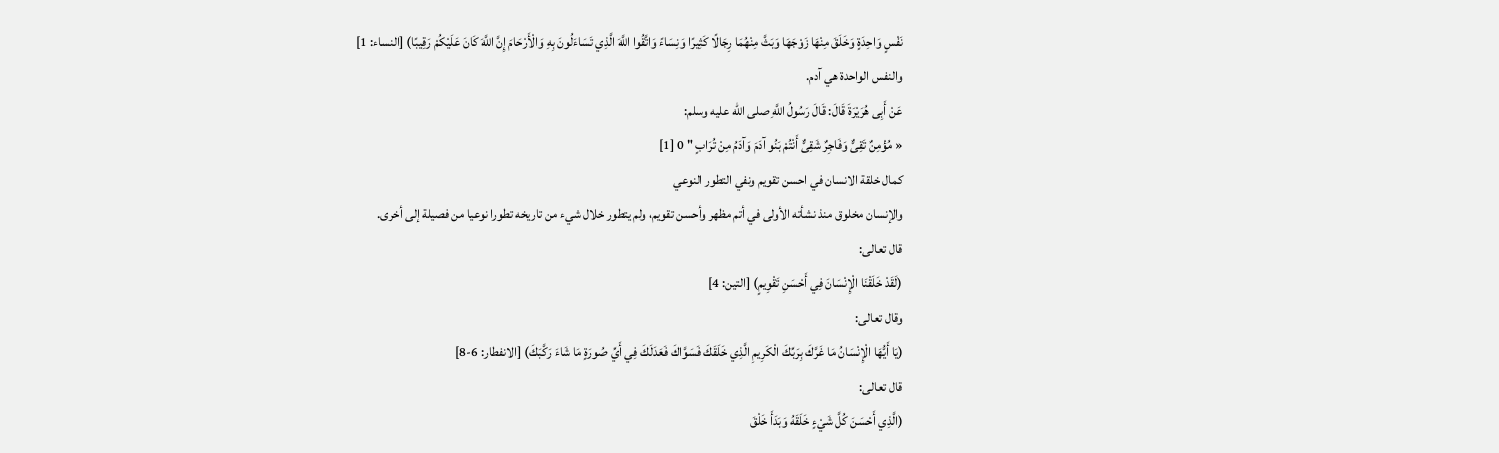نَفْسٍ وَاحِدَةٍ وَخَلَقَ مِنْهَا زَوْجَهَا وَبَثَّ مِنْهُمَا رِجَالًا كَثِيرًا وَنِسَاءً وَاتَّقُوا اللَّهَ الَّذِي تَسَاءَلُونَ بِهِ وَالْأَرْحَامَ إِنَّ اللَّهَ كَانَ عَلَيْكُمْ رَقِيبًا) [النساء: 1]
والنفس الواحدة هي آدم.
عَنْ أَبِى هُرَيْرَةَ قَالَ: قَالَ رَسُولُ اللَّهِ صلى الله عليه وسلم:
« مُؤْمِنٌ تَقِىٌّ وَفَاجِرٌ شَقِىٌّ أَنْتُمْ بَنُو آدَمَ وَآدَمُ مِنْ تُرَابٍ " 0 [1]
كمال خلقة الانسان في احسن تقويم ونفي التطور النوعي
والإنسان مخلوق منذ نشأته الأولى في أتم مظهر وأحسن تقويم، ولم يتطور خلال شيء من تاريخه تطورا نوعيا من فصيلة إلى أخرى.
قال تعالى:
(لَقَدْ خَلَقْنَا الْإِنْسَانَ فِي أَحْسَنِ تَقْوِيمٍ) [التين: 4]
وقال تعالى:
(يَا أَيُّهَا الْإِنْسَانُ مَا غَرَّكَ بِرَبِّكَ الْكَرِيمِ الَّذِي خَلَقَكَ فَسَوَّاكَ فَعَدَلَكَ فِي أَيِّ صُورَةٍ مَا شَاءَ رَكَّبَكَ) [الانفطار: 6-8]
قال تعالى:
(الَّذِي أَحْسَنَ كُلَّ شَيْءٍ خَلَقَهُ وَبَدَأَ خَلْقَ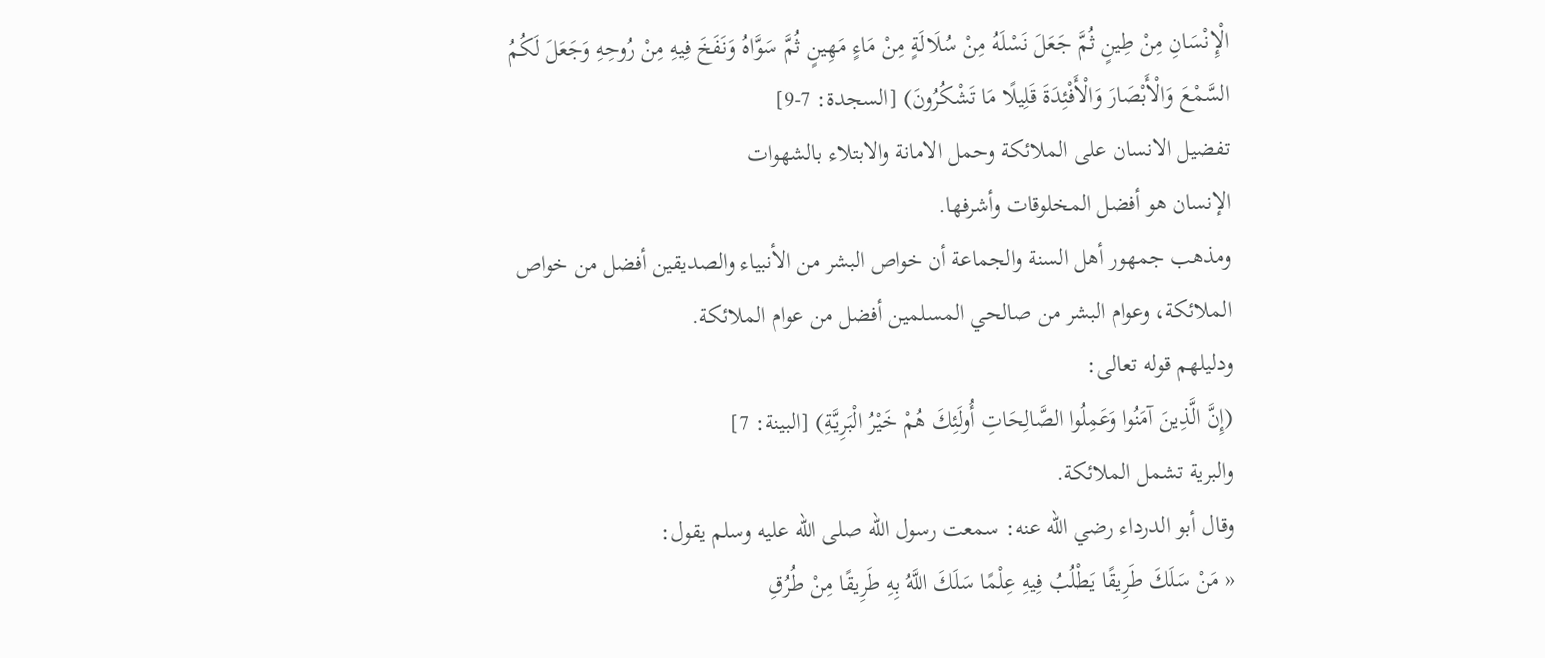الْإِنْسَانِ مِنْ طِينٍ ثُمَّ جَعَلَ نَسْلَهُ مِنْ سُلَالَةٍ مِنْ مَاءٍ مَهِينٍ ثُمَّ سَوَّاهُ وَنَفَخَ فِيهِ مِنْ رُوحِهِ وَجَعَلَ لَكُمُ السَّمْعَ وَالْأَبْصَارَ وَالْأَفْئِدَةَ قَلِيلًا مَا تَشْكُرُونَ) [السجدة: 7-9]
تفضيل الانسان على الملائكة وحمل الامانة والابتلاء بالشهوات
الإنسان هو أفضل المخلوقات وأشرفها.
ومذهب جمهور أهل السنة والجماعة أن خواص البشر من الأنبياء والصديقين أفضل من خواص الملائكة، وعوام البشر من صالحي المسلمين أفضل من عوام الملائكة.
ودليلهم قوله تعالى:
(إِنَّ الَّذِينَ آمَنُوا وَعَمِلُوا الصَّالِحَاتِ أُولَئِكَ هُمْ خَيْرُ الْبَرِيَّةِ) [البينة: 7]
والبرية تشمل الملائكة.
وقال أبو الدرداء رضي الله عنه: سمعت رسول الله صلى الله عليه وسلم يقول:
« مَنْ سَلَكَ طَرِيقًا يَطْلُبُ فِيهِ عِلْمًا سَلَكَ اللَّهُ بِهِ طَرِيقًا مِنْ طُرُقِ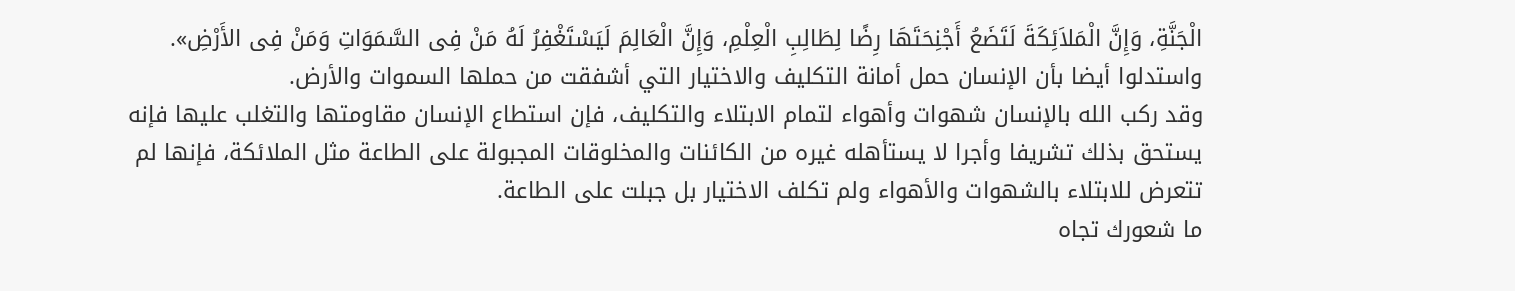الْجَنَّةِ، وَإِنَّ الْمَلاَئِكَةَ لَتَضَعُ أَجْنِحَتَهَا رِضًا لِطَالِبِ الْعِلْمِ، وَإِنَّ الْعَالِمَ لَيَسْتَغْفِرُ لَهُ مَنْ فِى السَّمَوَاتِ وَمَنْ فِى الأَرْضِ».
واستدلوا أيضا بأن الإنسان حمل أمانة التكليف والاختيار التي أشفقت من حملها السموات والأرض.
وقد ركب الله بالإنسان شهوات وأهواء لتمام الابتلاء والتكليف، فإن استطاع الإنسان مقاومتها والتغلب عليها فإنه يستحق بذلك تشريفا وأجرا لا يستأهله غيره من الكائنات والمخلوقات المجبولة على الطاعة مثل الملائكة، فإنها لم تتعرض للابتلاء بالشهوات والأهواء ولم تكلف الاختيار بل جبلت على الطاعة.
ما شعورك تجاه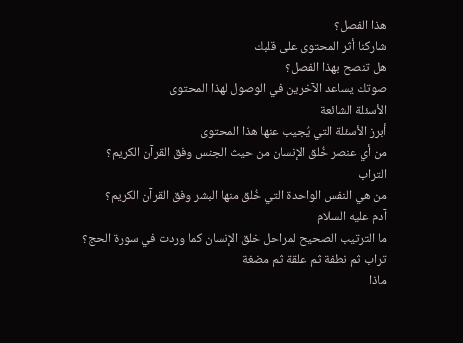هذا الفصل؟
شاركنا أثر المحتوى على قلبك
هل تنصح بهذا الفصل؟
صوتك يساعد الآخرين في الوصول لهذا المحتوى
الأسئلة الشائعة
أبرز الأسئلة التي يُجيب عنها هذا المحتوى
من أي عنصر خُلق الإنسان من حيث الجنس وفق القرآن الكريم؟
التراب
من هي النفس الواحدة التي خُلق منها البشر وفق القرآن الكريم؟
آدم عليه السلام
ما الترتيب الصحيح لمراحل خلق الإنسان كما وردت في سورة الحج؟
تراب ثم نطفة ثم علقة ثم مضغة
ماذا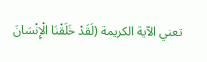تعني الآية الكريمة (لَقَدْ خَلَقْنَا الْإِنْسَانَ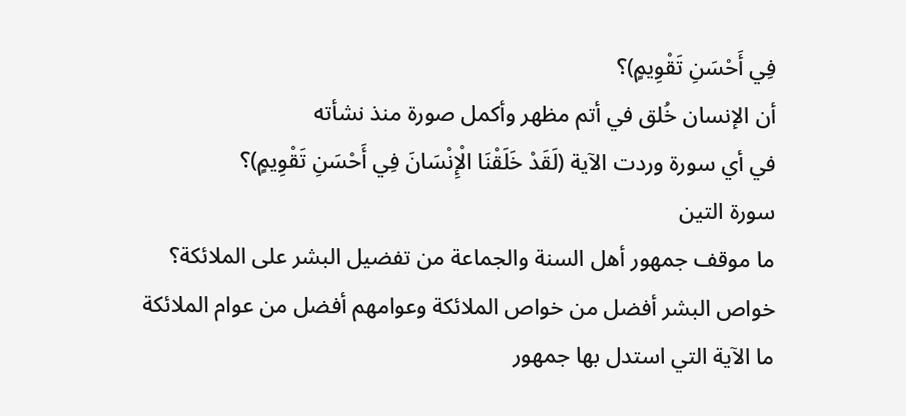فِي أَحْسَنِ تَقْوِيمٍ)؟
أن الإنسان خُلق في أتم مظهر وأكمل صورة منذ نشأته
في أي سورة وردت الآية (لَقَدْ خَلَقْنَا الْإِنْسَانَ فِي أَحْسَنِ تَقْوِيمٍ)؟
سورة التين
ما موقف جمهور أهل السنة والجماعة من تفضيل البشر على الملائكة؟
خواص البشر أفضل من خواص الملائكة وعوامهم أفضل من عوام الملائكة
ما الآية التي استدل بها جمهور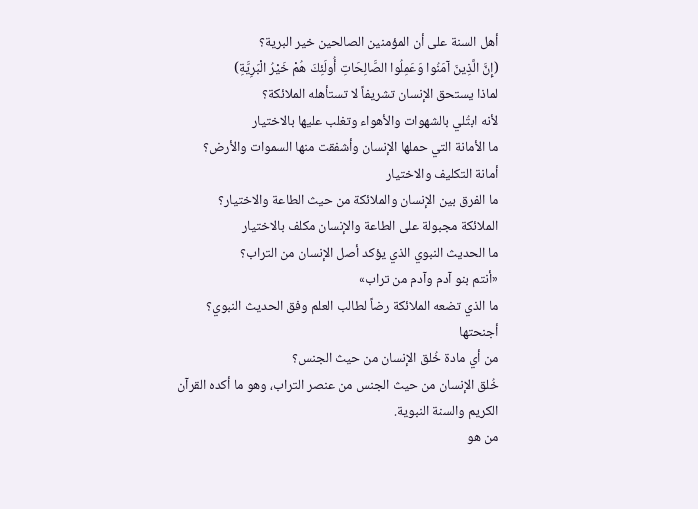أهل السنة على أن المؤمنين الصالحين خير البرية؟
(إِنَّ الَّذِينَ آمَنُوا وَعَمِلُوا الصَّالِحَاتِ أُولَئِكَ هُمْ خَيْرُ الْبَرِيَّةِ)
لماذا يستحق الإنسان تشريفاً لا تستأهله الملائكة؟
لأنه ابتُلي بالشهوات والأهواء وتغلب عليها بالاختيار
ما الأمانة التي حملها الإنسان وأشفقت منها السموات والأرض؟
أمانة التكليف والاختيار
ما الفرق بين الإنسان والملائكة من حيث الطاعة والاختيار؟
الملائكة مجبولة على الطاعة والإنسان مكلف بالاختيار
ما الحديث النبوي الذي يؤكد أصل الإنسان من التراب؟
«أنتم بنو آدم وآدم من تراب»
ما الذي تضعه الملائكة رضاً لطالب العلم وفق الحديث النبوي؟
أجنحتها
من أي مادة خُلق الإنسان من حيث الجنس؟
خُلق الإنسان من حيث الجنس من عنصر التراب، وهو ما أكده القرآن الكريم والسنة النبوية.
من هو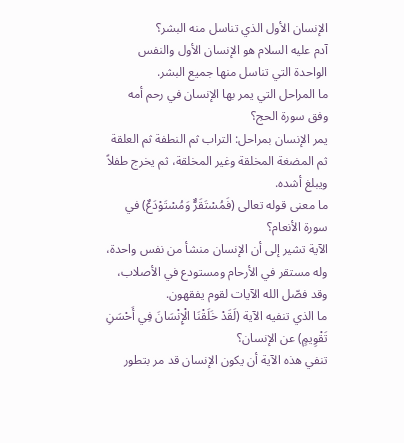الإنسان الأول الذي تناسل منه البشر؟
آدم عليه السلام هو الإنسان الأول والنفس الواحدة التي تناسل منها جميع البشر.
ما المراحل التي يمر بها الإنسان في رحم أمه وفق سورة الحج؟
يمر الإنسان بمراحل: التراب ثم النطفة ثم العلقة ثم المضغة المخلقة وغير المخلقة، ثم يخرج طفلاً ويبلغ أشده.
ما معنى قوله تعالى (فَمُسْتَقَرٌّ وَمُسْتَوْدَعٌ) في سورة الأنعام؟
الآية تشير إلى أن الإنسان منشأ من نفس واحدة، وله مستقر في الأرحام ومستودع في الأصلاب، وقد فصّل الله الآيات لقوم يفقهون.
ما الذي تنفيه الآية (لَقَدْ خَلَقْنَا الْإِنْسَانَ فِي أَحْسَنِ تَقْوِيمٍ) عن الإنسان؟
تنفي هذه الآية أن يكون الإنسان قد مر بتطور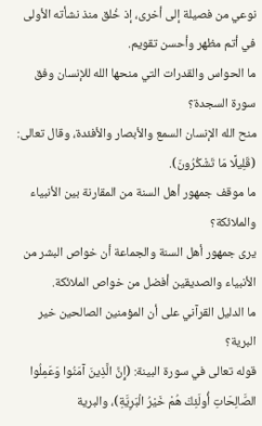نوعي من فصيلة إلى أخرى، إذ خُلق منذ نشأته الأولى في أتم مظهر وأحسن تقويم.
ما الحواس والقدرات التي منحها الله للإنسان وفق سورة السجدة؟
منح الله الإنسان السمع والأبصار والأفئدة، وقال تعالى: (قَلِيلًا مَا تَشْكُرُونَ).
ما موقف جمهور أهل السنة من المقارنة بين الأنبياء والملائكة؟
يرى جمهور أهل السنة والجماعة أن خواص البشر من الأنبياء والصديقين أفضل من خواص الملائكة.
ما الدليل القرآني على أن المؤمنين الصالحين خير البرية؟
قوله تعالى في سورة البينة: (إِنَّ الَّذِينَ آمَنُوا وَعَمِلُوا الصَّالِحَاتِ أُولَئِكَ هُمْ خَيْرُ الْبَرِيَّةِ)، والبرية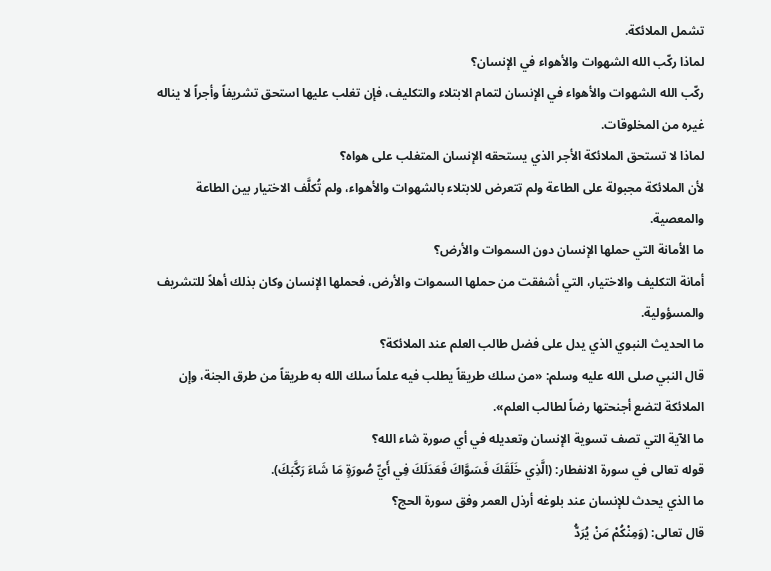تشمل الملائكة.
لماذا ركّب الله الشهوات والأهواء في الإنسان؟
ركّب الله الشهوات والأهواء في الإنسان لتمام الابتلاء والتكليف، فإن تغلب عليها استحق تشريفاً وأجراً لا يناله غيره من المخلوقات.
لماذا لا تستحق الملائكة الأجر الذي يستحقه الإنسان المتغلب على هواه؟
لأن الملائكة مجبولة على الطاعة ولم تتعرض للابتلاء بالشهوات والأهواء، ولم تُكلَّف الاختيار بين الطاعة والمعصية.
ما الأمانة التي حملها الإنسان دون السموات والأرض؟
أمانة التكليف والاختيار، التي أشفقت من حملها السموات والأرض، فحملها الإنسان وكان بذلك أهلاً للتشريف والمسؤولية.
ما الحديث النبوي الذي يدل على فضل طالب العلم عند الملائكة؟
قال النبي صلى الله عليه وسلم: «من سلك طريقاً يطلب فيه علماً سلك الله به طريقاً من طرق الجنة، وإن الملائكة لتضع أجنحتها رضاً لطالب العلم».
ما الآية التي تصف تسوية الإنسان وتعديله في أي صورة شاء الله؟
قوله تعالى في سورة الانفطار: (الَّذِي خَلَقَكَ فَسَوَّاكَ فَعَدَلَكَ فِي أَيِّ صُورَةٍ مَا شَاءَ رَكَّبَكَ).
ما الذي يحدث للإنسان عند بلوغه أرذل العمر وفق سورة الحج؟
قال تعالى: (وَمِنْكُمْ مَنْ يُرَدُّ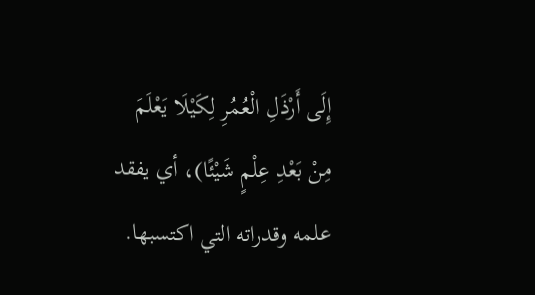إِلَى أَرْذَلِ الْعُمُرِ لِكَيْلَا يَعْلَمَ مِنْ بَعْدِ عِلْمٍ شَيْئًا)، أي يفقد علمه وقدراته التي اكتسبها.